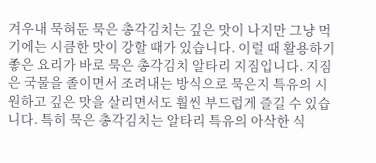겨우내 묵혀둔 묵은 총각김치는 깊은 맛이 나지만 그냥 먹기에는 시큼한 맛이 강할 때가 있습니다. 이럴 때 활용하기 좋은 요리가 바로 묵은 총각김치 알타리 지짐입니다. 지짐은 국물을 졸이면서 조려내는 방식으로 묵은지 특유의 시원하고 깊은 맛을 살리면서도 훨씬 부드럽게 즐길 수 있습니다. 특히 묵은 총각김치는 알타리 특유의 아삭한 식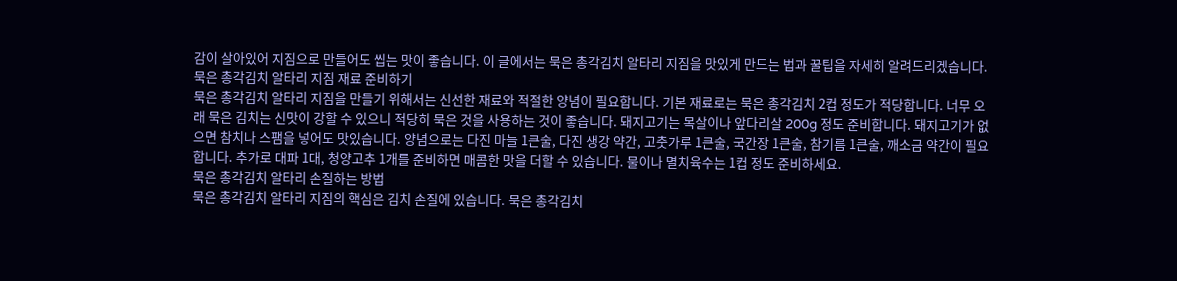감이 살아있어 지짐으로 만들어도 씹는 맛이 좋습니다. 이 글에서는 묵은 총각김치 알타리 지짐을 맛있게 만드는 법과 꿀팁을 자세히 알려드리겠습니다.
묵은 총각김치 알타리 지짐 재료 준비하기
묵은 총각김치 알타리 지짐을 만들기 위해서는 신선한 재료와 적절한 양념이 필요합니다. 기본 재료로는 묵은 총각김치 2컵 정도가 적당합니다. 너무 오래 묵은 김치는 신맛이 강할 수 있으니 적당히 묵은 것을 사용하는 것이 좋습니다. 돼지고기는 목살이나 앞다리살 200g 정도 준비합니다. 돼지고기가 없으면 참치나 스팸을 넣어도 맛있습니다. 양념으로는 다진 마늘 1큰술, 다진 생강 약간, 고춧가루 1큰술, 국간장 1큰술, 참기름 1큰술, 깨소금 약간이 필요합니다. 추가로 대파 1대, 청양고추 1개를 준비하면 매콤한 맛을 더할 수 있습니다. 물이나 멸치육수는 1컵 정도 준비하세요.
묵은 총각김치 알타리 손질하는 방법
묵은 총각김치 알타리 지짐의 핵심은 김치 손질에 있습니다. 묵은 총각김치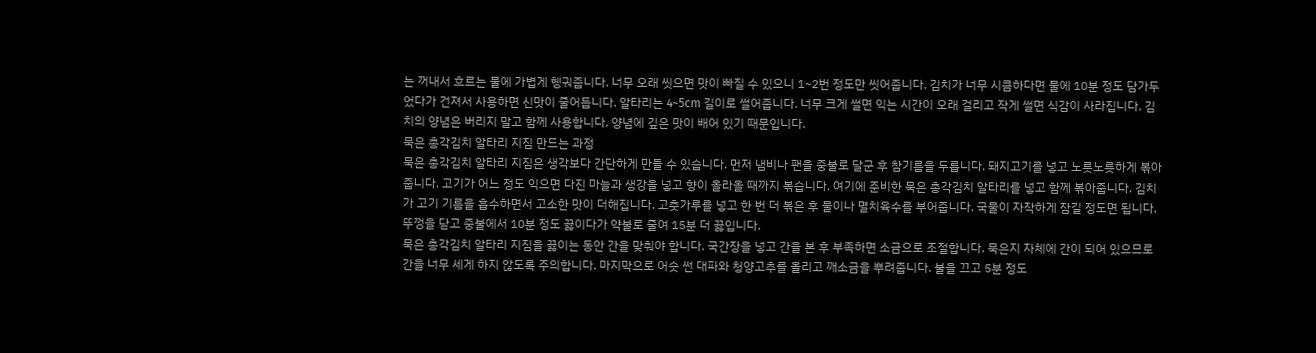는 꺼내서 흐르는 물에 가볍게 헹궈줍니다. 너무 오래 씻으면 맛이 빠질 수 있으니 1~2번 정도만 씻어줍니다. 김치가 너무 시큼하다면 물에 10분 정도 담가두었다가 건져서 사용하면 신맛이 줄어듭니다. 알타리는 4~5cm 길이로 썰어줍니다. 너무 크게 썰면 익는 시간이 오래 걸리고 작게 썰면 식감이 사라집니다. 김치의 양념은 버리지 말고 함께 사용합니다. 양념에 깊은 맛이 배어 있기 때문입니다.
묵은 총각김치 알타리 지짐 만드는 과정
묵은 총각김치 알타리 지짐은 생각보다 간단하게 만들 수 있습니다. 먼저 냄비나 팬을 중불로 달군 후 참기름을 두릅니다. 돼지고기를 넣고 노릇노릇하게 볶아줍니다. 고기가 어느 정도 익으면 다진 마늘과 생강을 넣고 향이 올라올 때까지 볶습니다. 여기에 준비한 묵은 총각김치 알타리를 넣고 함께 볶아줍니다. 김치가 고기 기름을 흡수하면서 고소한 맛이 더해집니다. 고춧가루를 넣고 한 번 더 볶은 후 물이나 멸치육수를 부어줍니다. 국물이 자작하게 잠길 정도면 됩니다. 뚜껑을 닫고 중불에서 10분 정도 끓이다가 약불로 줄여 15분 더 끓입니다.
묵은 총각김치 알타리 지짐을 끓이는 동안 간을 맞춰야 합니다. 국간장을 넣고 간을 본 후 부족하면 소금으로 조절합니다. 묵은지 자체에 간이 되어 있으므로 간을 너무 세게 하지 않도록 주의합니다. 마지막으로 어슷 썬 대파와 청양고추를 올리고 깨소금을 뿌려줍니다. 불을 끄고 5분 정도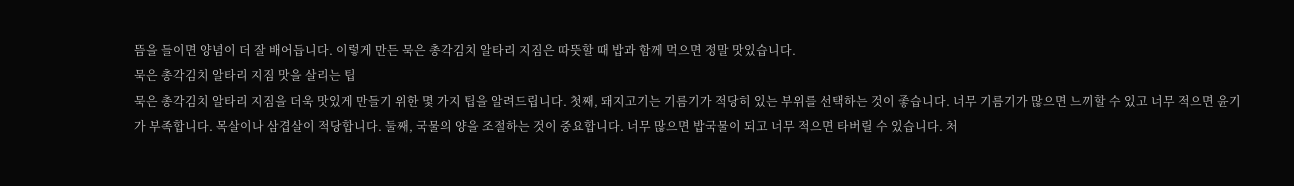뜸을 들이면 양념이 더 잘 배어듭니다. 이렇게 만든 묵은 총각김치 알타리 지짐은 따뜻할 때 밥과 함께 먹으면 정말 맛있습니다.
묵은 총각김치 알타리 지짐 맛을 살리는 팁
묵은 총각김치 알타리 지짐을 더욱 맛있게 만들기 위한 몇 가지 팁을 알려드립니다. 첫째, 돼지고기는 기름기가 적당히 있는 부위를 선택하는 것이 좋습니다. 너무 기름기가 많으면 느끼할 수 있고 너무 적으면 윤기가 부족합니다. 목살이나 삼겹살이 적당합니다. 둘째, 국물의 양을 조절하는 것이 중요합니다. 너무 많으면 밥국물이 되고 너무 적으면 타버릴 수 있습니다. 처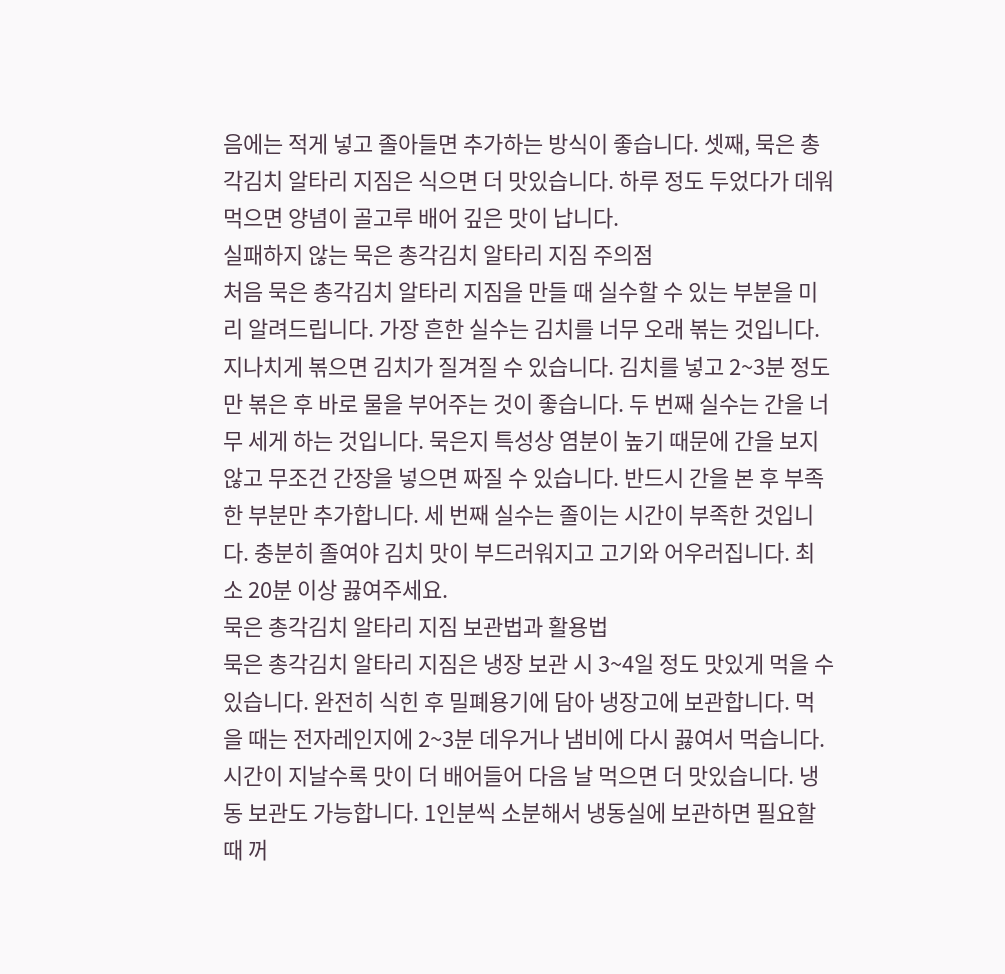음에는 적게 넣고 졸아들면 추가하는 방식이 좋습니다. 셋째, 묵은 총각김치 알타리 지짐은 식으면 더 맛있습니다. 하루 정도 두었다가 데워 먹으면 양념이 골고루 배어 깊은 맛이 납니다.
실패하지 않는 묵은 총각김치 알타리 지짐 주의점
처음 묵은 총각김치 알타리 지짐을 만들 때 실수할 수 있는 부분을 미리 알려드립니다. 가장 흔한 실수는 김치를 너무 오래 볶는 것입니다. 지나치게 볶으면 김치가 질겨질 수 있습니다. 김치를 넣고 2~3분 정도만 볶은 후 바로 물을 부어주는 것이 좋습니다. 두 번째 실수는 간을 너무 세게 하는 것입니다. 묵은지 특성상 염분이 높기 때문에 간을 보지 않고 무조건 간장을 넣으면 짜질 수 있습니다. 반드시 간을 본 후 부족한 부분만 추가합니다. 세 번째 실수는 졸이는 시간이 부족한 것입니다. 충분히 졸여야 김치 맛이 부드러워지고 고기와 어우러집니다. 최소 20분 이상 끓여주세요.
묵은 총각김치 알타리 지짐 보관법과 활용법
묵은 총각김치 알타리 지짐은 냉장 보관 시 3~4일 정도 맛있게 먹을 수 있습니다. 완전히 식힌 후 밀폐용기에 담아 냉장고에 보관합니다. 먹을 때는 전자레인지에 2~3분 데우거나 냄비에 다시 끓여서 먹습니다. 시간이 지날수록 맛이 더 배어들어 다음 날 먹으면 더 맛있습니다. 냉동 보관도 가능합니다. 1인분씩 소분해서 냉동실에 보관하면 필요할 때 꺼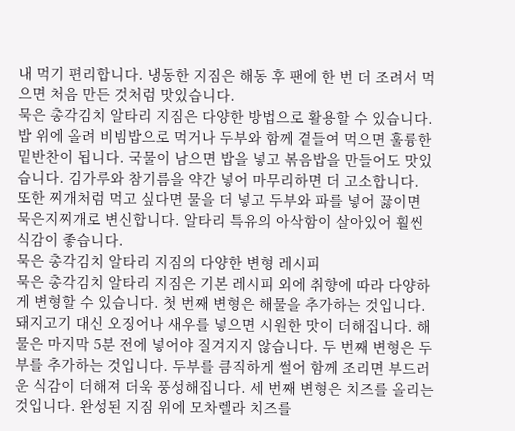내 먹기 편리합니다. 냉동한 지짐은 해동 후 팬에 한 번 더 조려서 먹으면 처음 만든 것처럼 맛있습니다.
묵은 총각김치 알타리 지짐은 다양한 방법으로 활용할 수 있습니다. 밥 위에 올려 비빔밥으로 먹거나 두부와 함께 곁들여 먹으면 훌륭한 밑반찬이 됩니다. 국물이 남으면 밥을 넣고 볶음밥을 만들어도 맛있습니다. 김가루와 참기름을 약간 넣어 마무리하면 더 고소합니다. 또한 찌개처럼 먹고 싶다면 물을 더 넣고 두부와 파를 넣어 끓이면 묵은지찌개로 변신합니다. 알타리 특유의 아삭함이 살아있어 훨씬 식감이 좋습니다.
묵은 총각김치 알타리 지짐의 다양한 변형 레시피
묵은 총각김치 알타리 지짐은 기본 레시피 외에 취향에 따라 다양하게 변형할 수 있습니다. 첫 번째 변형은 해물을 추가하는 것입니다. 돼지고기 대신 오징어나 새우를 넣으면 시원한 맛이 더해집니다. 해물은 마지막 5분 전에 넣어야 질겨지지 않습니다. 두 번째 변형은 두부를 추가하는 것입니다. 두부를 큼직하게 썰어 함께 조리면 부드러운 식감이 더해져 더욱 풍성해집니다. 세 번째 변형은 치즈를 올리는 것입니다. 완성된 지짐 위에 모차렐라 치즈를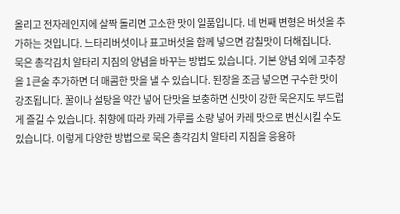올리고 전자레인지에 살짝 돌리면 고소한 맛이 일품입니다. 네 번째 변형은 버섯을 추가하는 것입니다. 느타리버섯이나 표고버섯을 함께 넣으면 감칠맛이 더해집니다.
묵은 총각김치 알타리 지짐의 양념을 바꾸는 방법도 있습니다. 기본 양념 외에 고추장을 1큰술 추가하면 더 매콤한 맛을 낼 수 있습니다. 된장을 조금 넣으면 구수한 맛이 강조됩니다. 꿀이나 설탕을 약간 넣어 단맛을 보충하면 신맛이 강한 묵은지도 부드럽게 즐길 수 있습니다. 취향에 따라 카레 가루를 소량 넣어 카레 맛으로 변신시킬 수도 있습니다. 이렇게 다양한 방법으로 묵은 총각김치 알타리 지짐을 응용하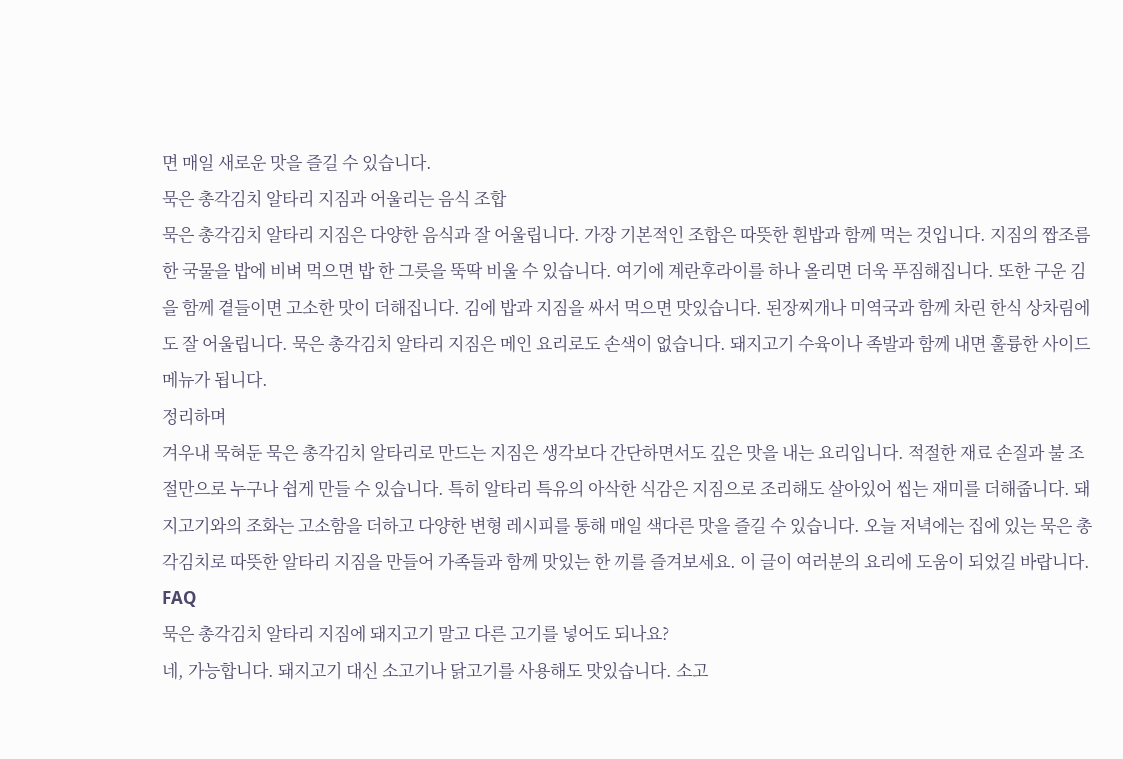면 매일 새로운 맛을 즐길 수 있습니다.
묵은 총각김치 알타리 지짐과 어울리는 음식 조합
묵은 총각김치 알타리 지짐은 다양한 음식과 잘 어울립니다. 가장 기본적인 조합은 따뜻한 흰밥과 함께 먹는 것입니다. 지짐의 짭조름한 국물을 밥에 비벼 먹으면 밥 한 그릇을 뚝딱 비울 수 있습니다. 여기에 계란후라이를 하나 올리면 더욱 푸짐해집니다. 또한 구운 김을 함께 곁들이면 고소한 맛이 더해집니다. 김에 밥과 지짐을 싸서 먹으면 맛있습니다. 된장찌개나 미역국과 함께 차린 한식 상차림에도 잘 어울립니다. 묵은 총각김치 알타리 지짐은 메인 요리로도 손색이 없습니다. 돼지고기 수육이나 족발과 함께 내면 훌륭한 사이드 메뉴가 됩니다.
정리하며
겨우내 묵혀둔 묵은 총각김치 알타리로 만드는 지짐은 생각보다 간단하면서도 깊은 맛을 내는 요리입니다. 적절한 재료 손질과 불 조절만으로 누구나 쉽게 만들 수 있습니다. 특히 알타리 특유의 아삭한 식감은 지짐으로 조리해도 살아있어 씹는 재미를 더해줍니다. 돼지고기와의 조화는 고소함을 더하고 다양한 변형 레시피를 통해 매일 색다른 맛을 즐길 수 있습니다. 오늘 저녁에는 집에 있는 묵은 총각김치로 따뜻한 알타리 지짐을 만들어 가족들과 함께 맛있는 한 끼를 즐겨보세요. 이 글이 여러분의 요리에 도움이 되었길 바랍니다.
FAQ
묵은 총각김치 알타리 지짐에 돼지고기 말고 다른 고기를 넣어도 되나요?
네, 가능합니다. 돼지고기 대신 소고기나 닭고기를 사용해도 맛있습니다. 소고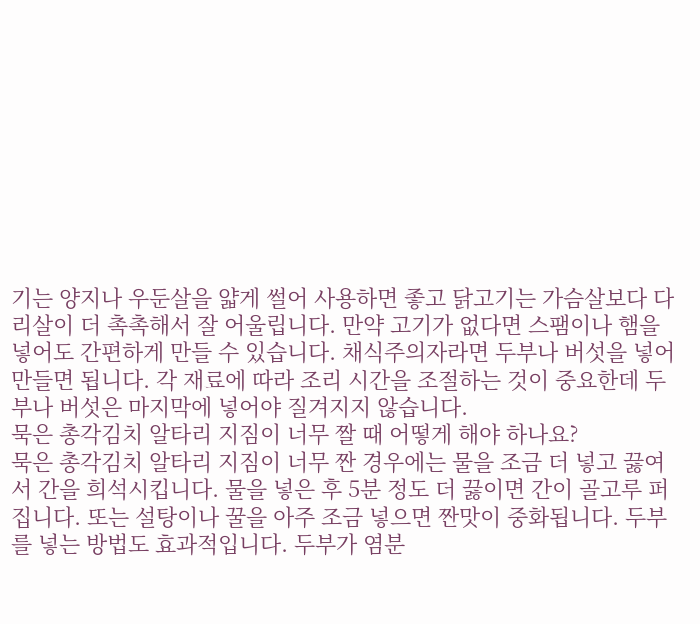기는 양지나 우둔살을 얇게 썰어 사용하면 좋고 닭고기는 가슴살보다 다리살이 더 촉촉해서 잘 어울립니다. 만약 고기가 없다면 스팸이나 햄을 넣어도 간편하게 만들 수 있습니다. 채식주의자라면 두부나 버섯을 넣어 만들면 됩니다. 각 재료에 따라 조리 시간을 조절하는 것이 중요한데 두부나 버섯은 마지막에 넣어야 질겨지지 않습니다.
묵은 총각김치 알타리 지짐이 너무 짤 때 어떻게 해야 하나요?
묵은 총각김치 알타리 지짐이 너무 짠 경우에는 물을 조금 더 넣고 끓여서 간을 희석시킵니다. 물을 넣은 후 5분 정도 더 끓이면 간이 골고루 퍼집니다. 또는 설탕이나 꿀을 아주 조금 넣으면 짠맛이 중화됩니다. 두부를 넣는 방법도 효과적입니다. 두부가 염분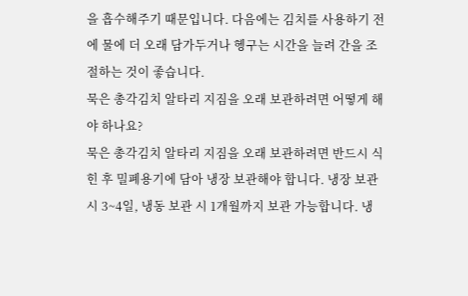을 흡수해주기 때문입니다. 다음에는 김치를 사용하기 전에 물에 더 오래 담가두거나 헹구는 시간을 늘려 간을 조절하는 것이 좋습니다.
묵은 총각김치 알타리 지짐을 오래 보관하려면 어떻게 해야 하나요?
묵은 총각김치 알타리 지짐을 오래 보관하려면 반드시 식힌 후 밀폐용기에 담아 냉장 보관해야 합니다. 냉장 보관 시 3~4일, 냉동 보관 시 1개월까지 보관 가능합니다. 냉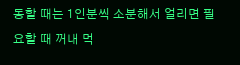동할 때는 1인분씩 소분해서 얼리면 필요할 때 꺼내 먹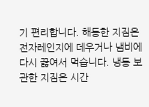기 편리합니다. 해동한 지짐은 전자레인지에 데우거나 냄비에 다시 끓여서 먹습니다. 냉동 보관한 지짐은 시간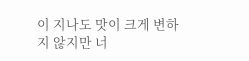이 지나도 맛이 크게 변하지 않지만 너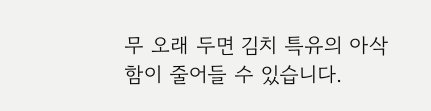무 오래 두면 김치 특유의 아삭함이 줄어들 수 있습니다.